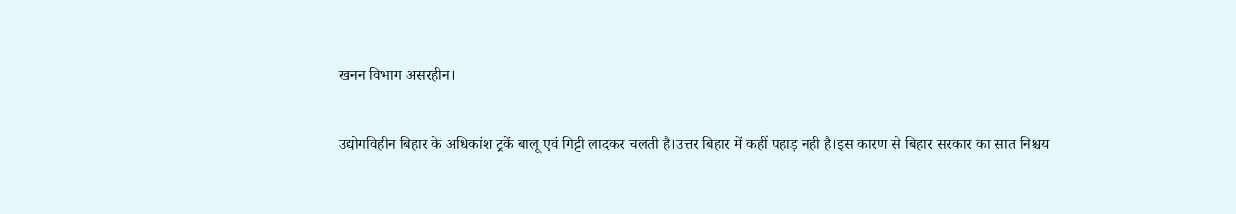खनन विभाग असरहीन।

उद्योगविहीन बिहार के अधिकांश ट्रकें बालू एवं गिट्टी लादकर चलती है।उत्तर बिहार में कहीं पहाड़ नही है।इस कारण से बिहार सरकार का सात निश्चय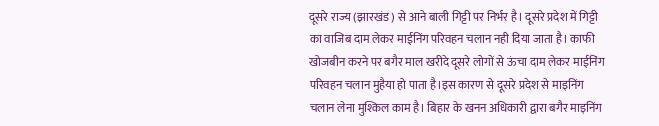दूसरे राज्य (झारखंड) से आने बाली गिट्टी पर निर्भर है। दूसरे प्रदेश में गिट्टी का वाजिब दाम लेकर माईनिंग परिवहन चलान नही दिया जाता है। काफी खोजबीन करने पर बगैर माल खरीदे दूसरे लोगों से ऊंचा दाम लेकर माईनिंग परिवहन चलान मुहैया हो पाता है।इस कारण से दूसरे प्रदेश से माइनिंग चलान लेना मुश्किल काम है। बिहार के खनन अधिकारी द्वारा बगैर माइनिंग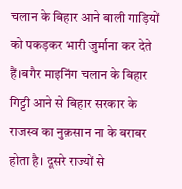चलान के बिहार आने बाली गाड़ियों को पकड़कर भारी जुर्माना कर देते हैं।बगैर माइनिंग चलान के बिहार गिट्टी आने से बिहार सरकार के राजस्व का नुक़सान ना के बराबर होता है। दूसरे राज्यों से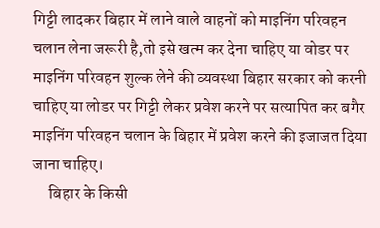गिट्टी लादकर बिहार में लाने वाले वाहनों को माइनिंग परिवहन चलान लेना जरूरी है,तो इसे खत्म कर देना चाहिए या वोडर पर माइनिंग परिवहन शुल्क लेने की व्यवस्था बिहार सरकार को करनी चाहिए या लोडर पर गिट्टी लेकर प्रवेश करने पर सत्यापित कर बगैर माइनिंग परिवहन चलान के बिहार में प्रवेश करने की इजाजत दिया जाना चाहिए।
     बिहार के किसी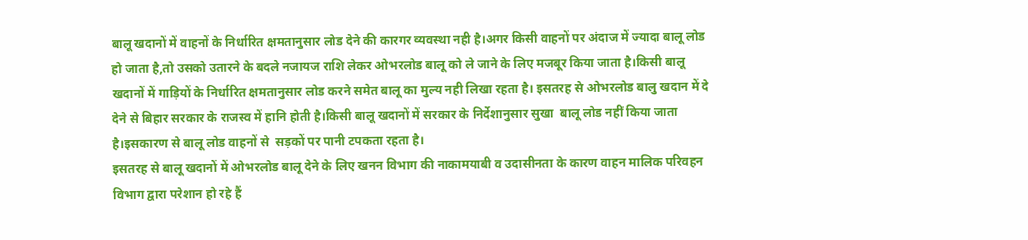बालू खदानों में वाहनों के निर्धारित क्षमतानुसार लोड देने की कारगर व्यवस्था नही है।अगर किसी वाहनों पर अंदाज में ज्यादा बालू लोड हो जाता है,तो उसको उतारने के बदले नजायज राशि लेकर ओभरलोड बालू को ले जाने के लिए मजबूर किया जाता है।किसी बालू खदानों में गाड़ियों के निर्धारित क्षमतानुसार लोड करने समेत बालू का मुल्य नही लिखा रहता है। इसतरह से ओभरलोड बालु खदान में दे देने से बिहार सरकार के राजस्व में हानि होती है।किसी बालू खदानों में सरकार के निर्देशानुसार सुखा  बालू लोड नहीं किया जाता है।इसकारण से बालू लोड वाहनों से  सड़कों पर पानी टपकता रहता है।
इसतरह से बालू खदानों में ओभरलोड बालू देने के लिए खनन विभाग की नाकामयाबी व उदासीनता के कारण वाहन मालिक परिवहन विभाग द्वारा परेशान हो रहे हैं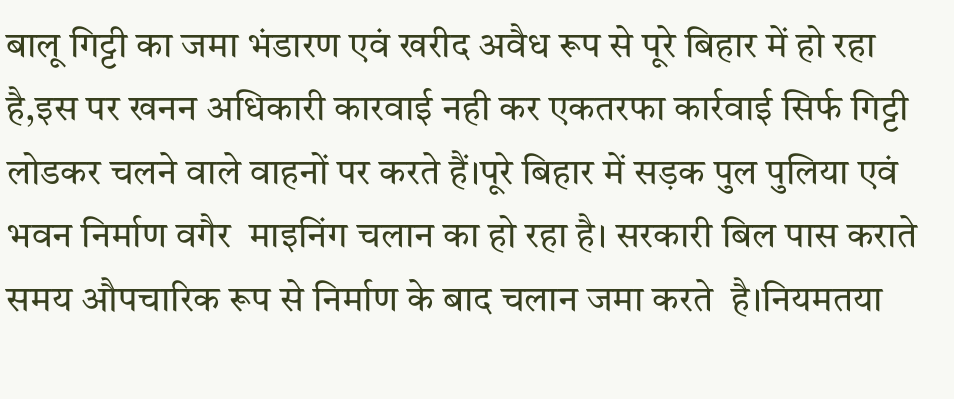बालू गिट्टी का जमा भंडारण एवं खरीद अवैध रूप से पूरे बिहार में हो रहा है,इस पर खनन अधिकारी कारवाई नही कर एकतरफा कार्रवाई सिर्फ गिट्टी लोडकर चलने वाले वाहनों पर करते हैं।पूरे बिहार में सड़क पुल पुलिया एवं भवन निर्माण वगैर  माइनिंग चलान का हो रहा है। सरकारी बिल पास कराते समय औपचारिक रूप से निर्माण के बाद चलान जमा करते  है।नियमतया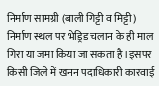निर्माण सामग्री (बाली गिट्टी व मिट्टी) निर्माण स्थल पर भेड्रिड चलान के ही माल गिरा या जमा किया जा सकता है।इसपर किसी जिले में खनन पदाधिकारी कारवाई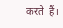करते  हैं।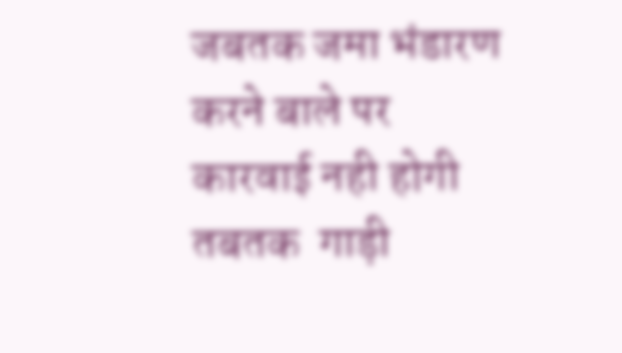जबतक जमा भंडारण करने बाले पर कारवाई नही होगी तबतक  गाड़ी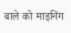बाले को माइनिंग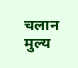चलान मुल्य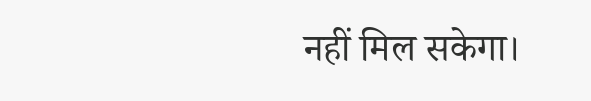नहीं मिल सकेगा।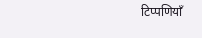टिप्पणियाँ